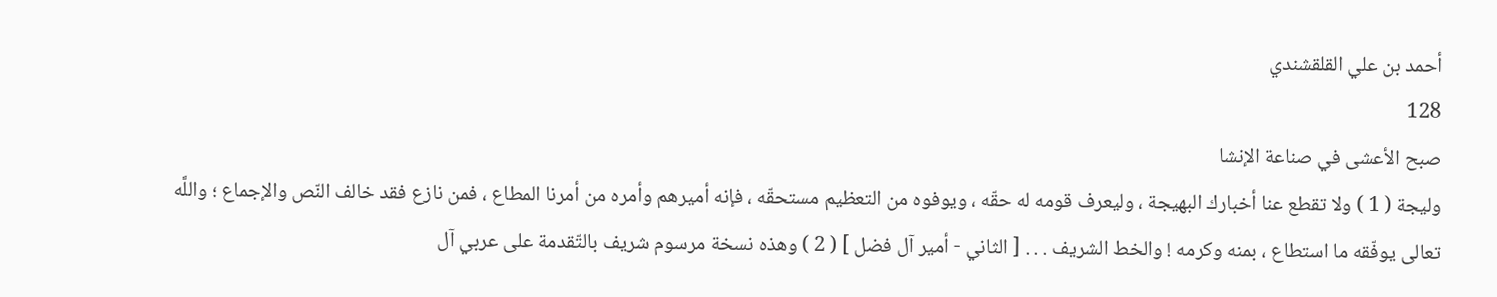أحمد بن علي القلقشندي
128
صبح الأعشى في صناعة الإنشا
وليجة ( 1 ) ولا تقطع عنا أخبارك البهيجة ، وليعرف قومه له حقّه ، ويوفوه من التعظيم مستحقّه ، فإنه أميرهم وأمره من أمرنا المطاع ، فمن نازع فقد خالف النّص والإجماع ؛ واللَّه تعالى يوفّقه ما استطاع ، بمنه وكرمه ! والخط الشريف . . . [ الثاني - أمير آل فضل ] ( 2 ) وهذه نسخة مرسوم شريف بالتّقدمة على عربي آل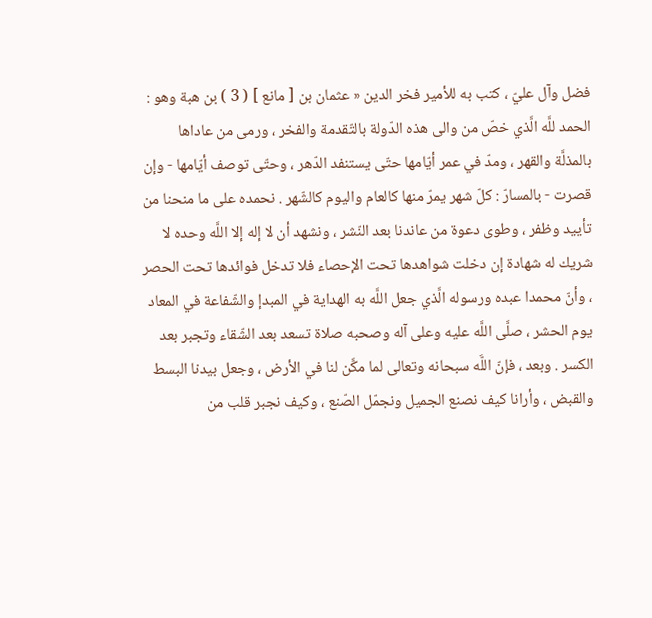فضل وآل عليّ ، كتب به للأمير فخر الدين « عثمان بن [ مانع ] ( 3 ) بن هبة وهو : الحمد للَّه الَّذي خصّ من والى هذه الدّولة بالتّقدمة والفخر ، ورمى من عاداها بالمذلَّة والقهر ، ومدّ في عمر أيّامها حتّى يستنفد الدّهر ، وحتّى توصف أيّامها - وإن قصرت - بالمسارّ : كلّ شهر يمرّ منها كالعام واليوم كالشّهر . نحمده على ما منحنا من تأييد وظفر ، وطوى دعوة من عاندنا بعد النّشر ، ونشهد أن لا إله إلا اللَّه وحده لا شريك له شهادة إن دخلت شواهدها تحت الإحصاء فلا تدخل فوائدها تحت الحصر ، وأنّ محمدا عبده ورسوله الَّذي جعل اللَّه به الهداية في المبدإ والشّفاعة في المعاد يوم الحشر ، صلَّى اللَّه عليه وعلى آله وصحبه صلاة تسعد بعد الشّقاء وتجبر بعد الكسر . وبعد ، فإنّ اللَّه سبحانه وتعالى لما مكَّن لنا في الأرض ، وجعل بيدنا البسط والقبض ، وأرانا كيف نصنع الجميل ونجمّل الصّنع ، وكيف نجبر قلب من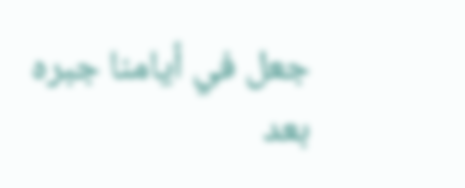جعل في أيامنا جبره بعد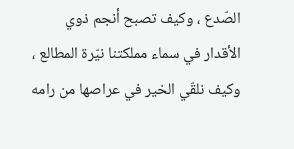الصّدع ، وكيف تصبح أنجم ذوي الأقدار في سماء مملكتنا نيّرة المطالع ، وكيف نلقّي الخير في عراصها من رامه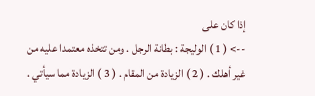إذا كان على
--> ( 1 ) الوليجة : بطانة الرجل . ومن تتخذه معتمدا عليه من غير أهلك . ( 2 ) الزيادة من المقام . ( 3 ) الزيادة مما سيأتي .